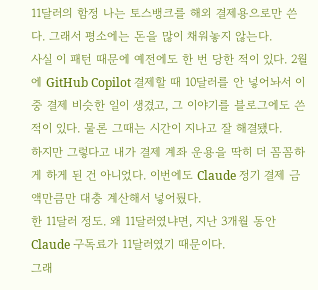11달러의 함정 나는 토스뱅크를 해외 결제용으로만 쓴다. 그래서 평소에는 돈을 많이 채워놓지 않는다.
사실 이 패턴 때문에 예전에도 한 번 당한 적이 있다. 2월에 GitHub Copilot 결제할 때 10달러를 안 넣어놔서 이중 결제 비슷한 일이 생겼고, 그 이야기를 블로그에도 쓴 적이 있다. 물론 그때는 시간이 지나고 잘 해결됐다.
하지만 그렇다고 내가 결제 계좌 운용을 딱히 더 꼼꼼하게 하게 된 건 아니었다. 이번에도 Claude 정기 결제 금액만큼만 대충 계산해서 넣어뒀다.
한 11달러 정도. 왜 11달러였냐면, 지난 3개월 동안 Claude 구독료가 11달러였기 때문이다.
그래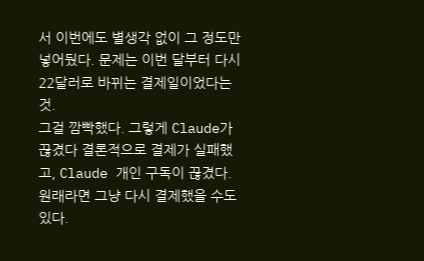서 이번에도 별생각 없이 그 정도만 넣어뒀다. 문제는 이번 달부터 다시 22달러로 바뀌는 결제일이었다는 것.
그걸 깜빡했다. 그렇게 Claude가 끊겼다 결론적으로 결제가 실패했고, Claude 개인 구독이 끊겼다.
원래라면 그냥 다시 결제했을 수도 있다.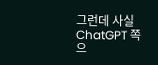그런데 사실 ChatGPT 쪽으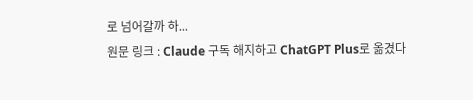로 넘어갈까 하...
원문 링크 : Claude 구독 해지하고 ChatGPT Plus로 옮겼다